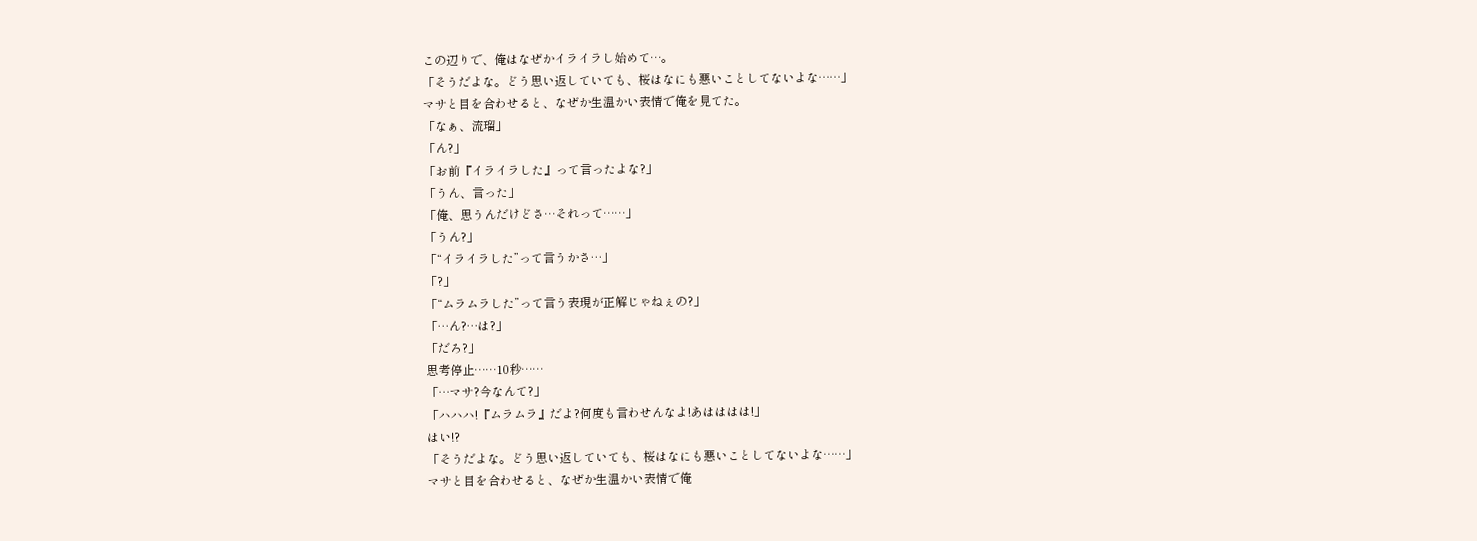この辺りで、俺はなぜかイライラし始めて…。
「そうだよな。どう思い返していても、桜はなにも悪いことしてないよな……」
マサと目を合わせると、なぜか生温かい表情で俺を見てた。
「なぁ、流瑠」
「ん?」
「お前『イライラした』って言ったよな?」
「うん、言った」
「俺、思うんだけどさ…それって……」
「うん?」
「“イライラした”って言うかさ…」
「?」
「“ムラムラした”って言う表現が正解じゃねぇの?」
「…ん?…は?」
「だろ?」
思考停止……10秒……
「…マサ?今なんて?」
「ハハハ!『ムラムラ』だよ?何度も言わせんなよ!あはははは!」
はい!?
「そうだよな。どう思い返していても、桜はなにも悪いことしてないよな……」
マサと目を合わせると、なぜか生温かい表情で俺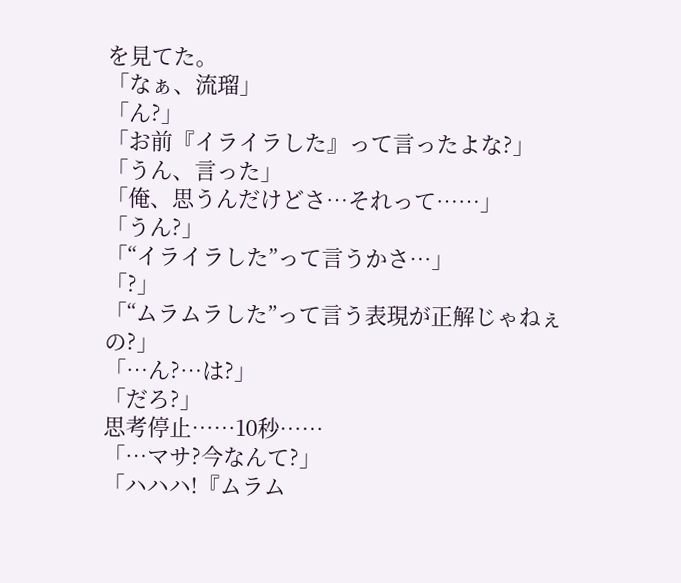を見てた。
「なぁ、流瑠」
「ん?」
「お前『イライラした』って言ったよな?」
「うん、言った」
「俺、思うんだけどさ…それって……」
「うん?」
「“イライラした”って言うかさ…」
「?」
「“ムラムラした”って言う表現が正解じゃねぇの?」
「…ん?…は?」
「だろ?」
思考停止……10秒……
「…マサ?今なんて?」
「ハハハ!『ムラム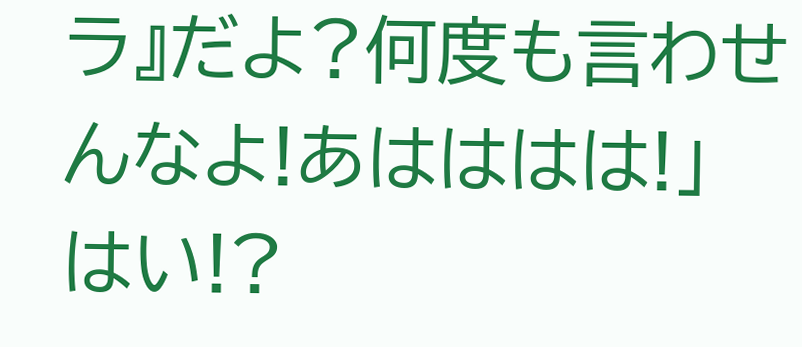ラ』だよ?何度も言わせんなよ!あはははは!」
はい!?